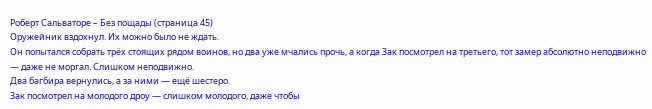Роберт Сальваторе – Без пощады (страница 45)
Оружейник вздохнул. Их можно было не ждать.
Он попытался собрать трёх стоящих рядом воинов, но два уже мчались прочь, а когда Зак посмотрел на третьего, тот замер абсолютно неподвижно — даже не моргал. Слишком неподвижно.
Два багбира вернулись, а за ними — ещё шестеро.
Зак посмотрел на молодого дроу — слишком молодого, даже чтобы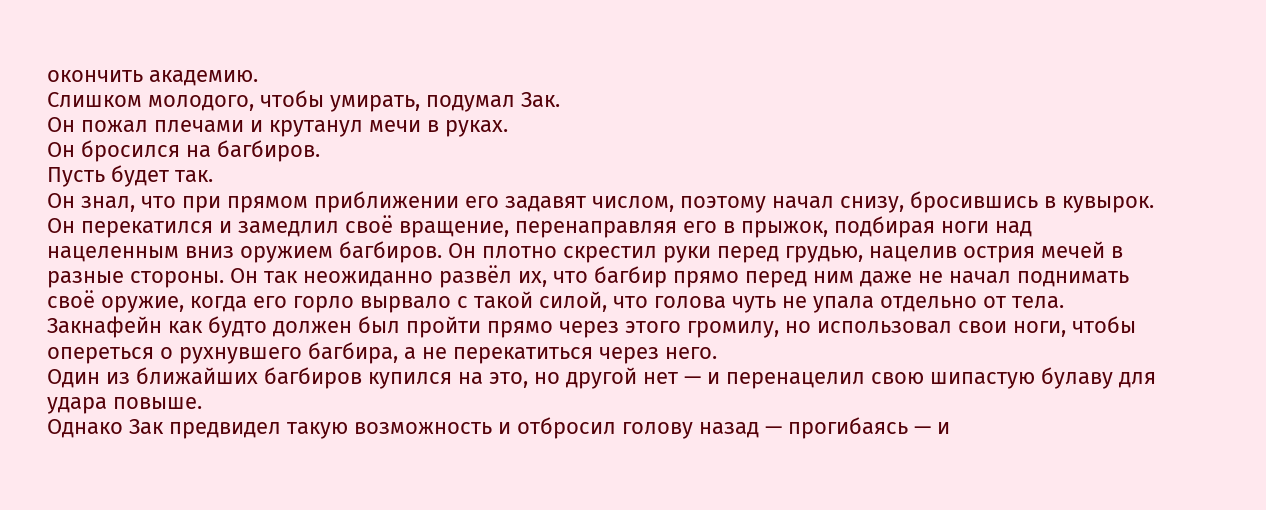окончить академию.
Слишком молодого, чтобы умирать, подумал Зак.
Он пожал плечами и крутанул мечи в руках.
Он бросился на багбиров.
Пусть будет так.
Он знал, что при прямом приближении его задавят числом, поэтому начал снизу, бросившись в кувырок. Он перекатился и замедлил своё вращение, перенаправляя его в прыжок, подбирая ноги над нацеленным вниз оружием багбиров. Он плотно скрестил руки перед грудью, нацелив острия мечей в разные стороны. Он так неожиданно развёл их, что багбир прямо перед ним даже не начал поднимать своё оружие, когда его горло вырвало с такой силой, что голова чуть не упала отдельно от тела.
Закнафейн как будто должен был пройти прямо через этого громилу, но использовал свои ноги, чтобы опереться о рухнувшего багбира, а не перекатиться через него.
Один из ближайших багбиров купился на это, но другой нет — и перенацелил свою шипастую булаву для удара повыше.
Однако Зак предвидел такую возможность и отбросил голову назад — прогибаясь — и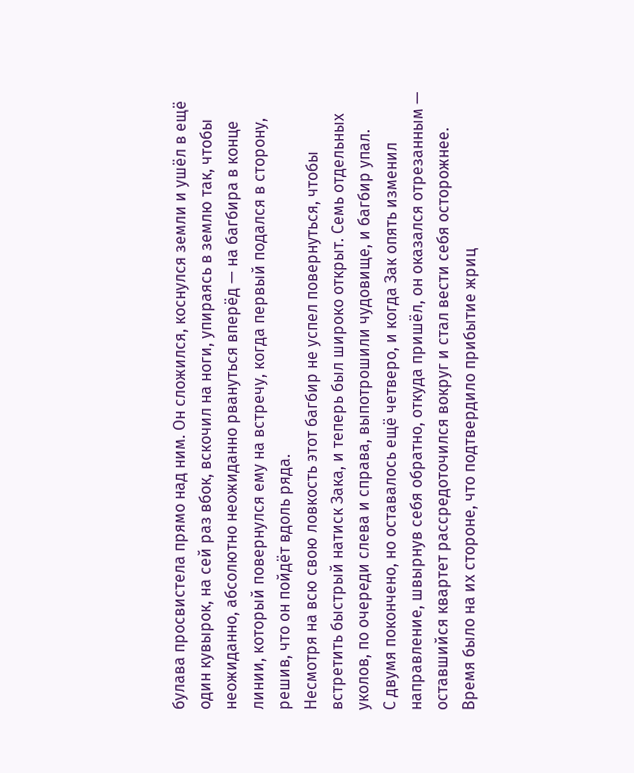булава просвистела прямо над ним. Он сложился, коснулся земли и ушёл в ещё один кувырок, на сей раз вбок, вскочил на ноги, упираясь в землю так, чтобы неожиданно, абсолютно неожиданно рвануться вперёд — на багбира в конце линии, который повернулся ему на встречу, когда первый подался в сторону, решив, что он пойдёт вдоль ряда.
Несмотря на всю свою ловкость этот багбир не успел повернуться, чтобы встретить быстрый натиск Зака, и теперь был широко открыт. Семь отдельных уколов, по очереди слева и справа, выпотрошили чудовище, и багбир упал.
С двумя покончено, но оставалось ещё четверо, и когда Зак опять изменил направление, швырнув себя обратно, откуда пришёл, он оказался отрезанным — оставшийся квартет рассредоточился вокруг и стал вести себя осторожнее.
Время было на их стороне, что подтвердило прибытие жриц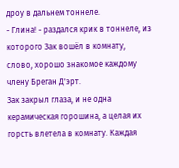дроу в дальнем тоннеле.
- Глина! - раздался крик в тоннеле, из которого Зак вошёл в комнату, слово, хорошо знакомое каждому члену Бреган Д'эрт.
Зак закрыл глаза, и не одна керамическая горошина, а целая их горсть влетела в комнату. Каждая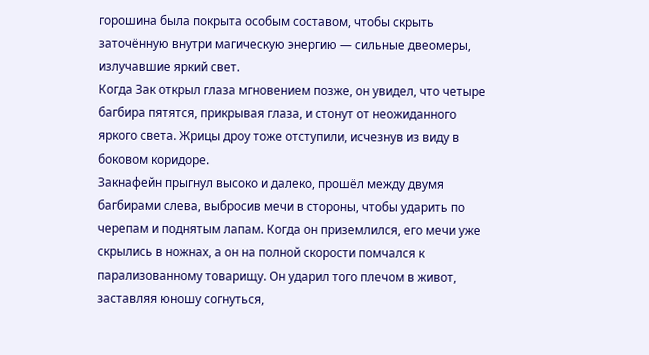горошина была покрыта особым составом, чтобы скрыть заточённую внутри магическую энергию — сильные двеомеры, излучавшие яркий свет.
Когда Зак открыл глаза мгновением позже, он увидел, что четыре багбира пятятся, прикрывая глаза, и стонут от неожиданного яркого света. Жрицы дроу тоже отступили, исчезнув из виду в боковом коридоре.
Закнафейн прыгнул высоко и далеко, прошёл между двумя багбирами слева, выбросив мечи в стороны, чтобы ударить по черепам и поднятым лапам. Когда он приземлился, его мечи уже скрылись в ножнах, а он на полной скорости помчался к парализованному товарищу. Он ударил того плечом в живот, заставляя юношу согнуться,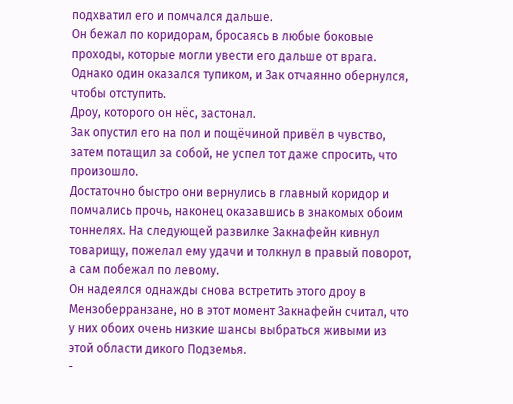подхватил его и помчался дальше.
Он бежал по коридорам, бросаясь в любые боковые проходы, которые могли увести его дальше от врага. Однако один оказался тупиком, и Зак отчаянно обернулся, чтобы отступить.
Дроу, которого он нёс, застонал.
Зак опустил его на пол и пощёчиной привёл в чувство, затем потащил за собой, не успел тот даже спросить, что произошло.
Достаточно быстро они вернулись в главный коридор и помчались прочь, наконец оказавшись в знакомых обоим тоннелях. На следующей развилке Закнафейн кивнул товарищу, пожелал ему удачи и толкнул в правый поворот, а сам побежал по левому.
Он надеялся однажды снова встретить этого дроу в Мензоберранзане, но в этот момент Закнафейн считал, что у них обоих очень низкие шансы выбраться живыми из этой области дикого Подземья.
-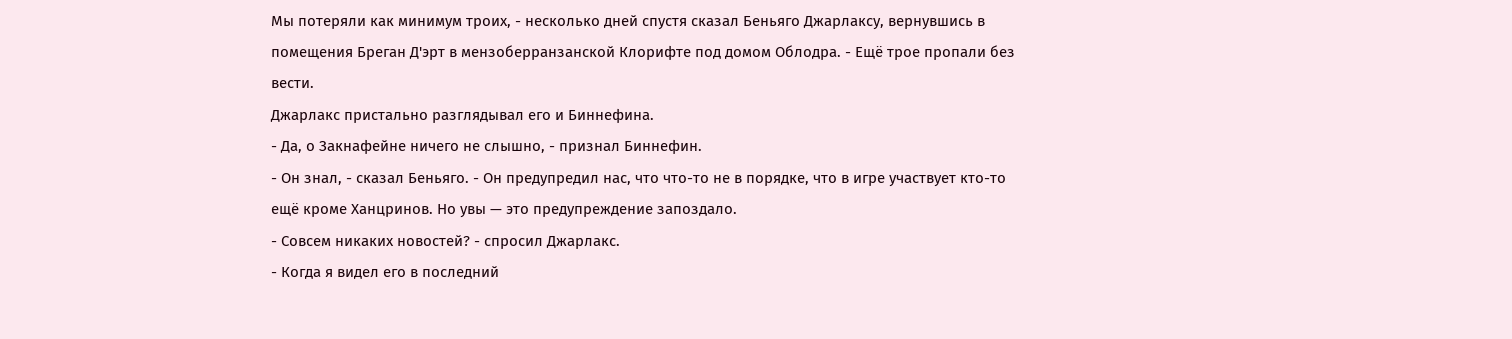Мы потеряли как минимум троих, - несколько дней спустя сказал Беньяго Джарлаксу, вернувшись в помещения Бреган Д'эрт в мензоберранзанской Клорифте под домом Облодра. - Ещё трое пропали без вести.
Джарлакс пристально разглядывал его и Биннефина.
- Да, о Закнафейне ничего не слышно, - признал Биннефин.
- Он знал, - сказал Беньяго. - Он предупредил нас, что что-то не в порядке, что в игре участвует кто-то ещё кроме Ханцринов. Но увы — это предупреждение запоздало.
- Совсем никаких новостей? - спросил Джарлакс.
- Когда я видел его в последний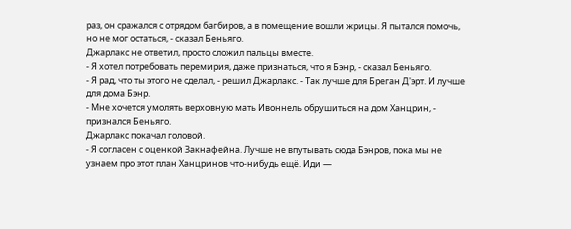раз, он сражался с отрядом багбиров, а в помещение вошли жрицы. Я пытался помочь, но не мог остаться, - сказал Беньяго.
Джарлакс не ответил, просто сложил пальцы вместе.
- Я хотел потребовать перемирия, даже признаться, что я Бэнр, - сказал Беньяго.
- Я рад, что ты этого не сделал, - решил Джарлакс. - Так лучше для Бреган Д'эрт. И лучше для дома Бэнр.
- Мне хочется умолять верховную мать Ивоннель обрушиться на дом Ханцрин, - признался Беньяго.
Джарлакс покачал головой.
- Я согласен с оценкой Закнафейна. Лучше не впутывать сюда Бэнров, пока мы не узнаем про этот план Ханцринов что-нибудь ещё. Иди —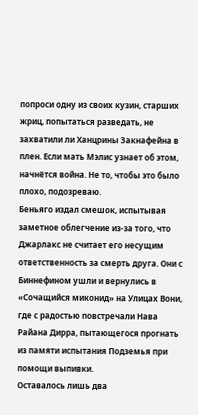попроси одну из своих кузин, старших жриц, попытаться разведать, не захватили ли Ханцрины Закнафейна в плен. Если мать Мэлис узнает об этом, начнётся война. Не то, чтобы это было плохо, подозреваю.
Беньяго издал смешок, испытывая заметное облегчение из-за того, что Джарлакс не считает его несущим ответственность за смерть друга. Они с Биннефином ушли и вернулись в «Сочащийся миконид» на Улицах Вони, где с радостью повстречали Нава Райана Дирра, пытающегося прогнать из памяти испытания Подземья при помощи выпивки.
Оставалось лишь два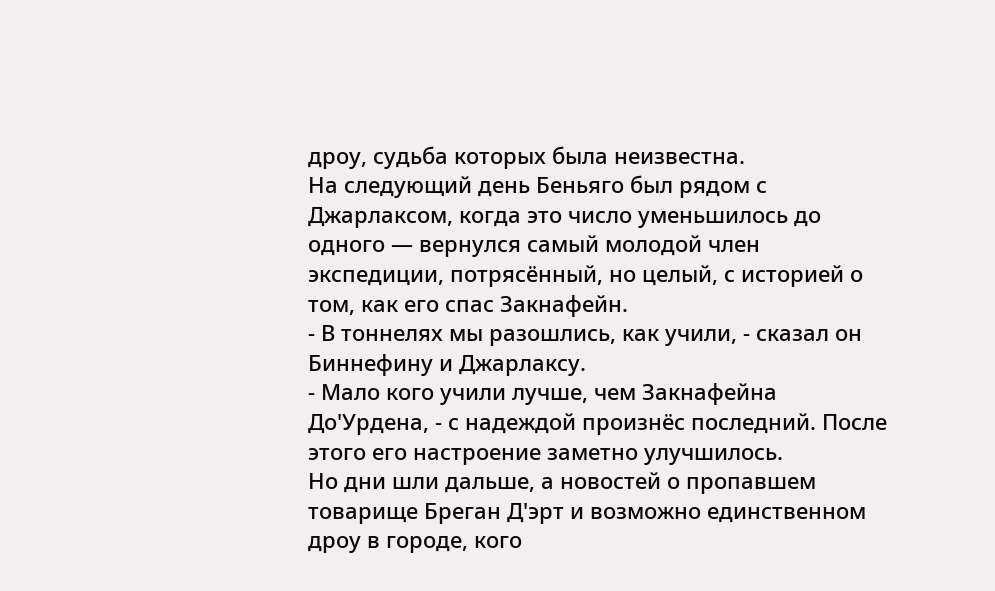дроу, судьба которых была неизвестна.
На следующий день Беньяго был рядом с Джарлаксом, когда это число уменьшилось до одного — вернулся самый молодой член экспедиции, потрясённый, но целый, с историей о том, как его спас Закнафейн.
- В тоннелях мы разошлись, как учили, - сказал он Биннефину и Джарлаксу.
- Мало кого учили лучше, чем Закнафейна До'Урдена, - с надеждой произнёс последний. После этого его настроение заметно улучшилось.
Но дни шли дальше, а новостей о пропавшем товарище Бреган Д'эрт и возможно единственном дроу в городе, кого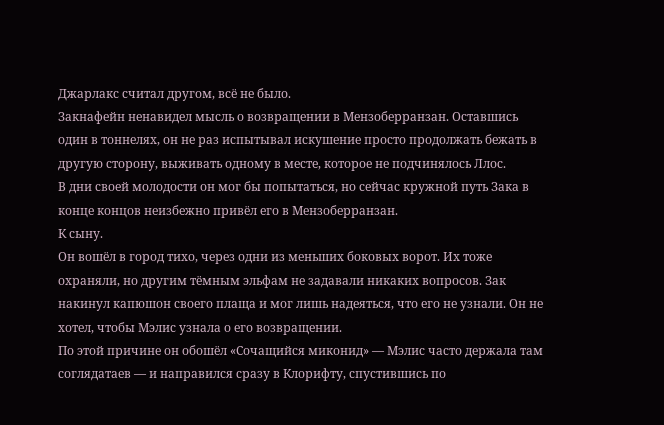Джарлакс считал другом, всё не было.
Закнафейн ненавидел мысль о возвращении в Мензоберранзан. Оставшись один в тоннелях, он не раз испытывал искушение просто продолжать бежать в другую сторону, выживать одному в месте, которое не подчинялось Ллос.
В дни своей молодости он мог бы попытаться, но сейчас кружной путь Зака в конце концов неизбежно привёл его в Мензоберранзан.
К сыну.
Он вошёл в город тихо, через одни из меньших боковых ворот. Их тоже охраняли, но другим тёмным эльфам не задавали никаких вопросов. Зак накинул капюшон своего плаща и мог лишь надеяться, что его не узнали. Он не хотел, чтобы Мэлис узнала о его возвращении.
По этой причине он обошёл «Сочащийся миконид» — Мэлис часто держала там соглядатаев — и направился сразу в Клорифту, спустившись по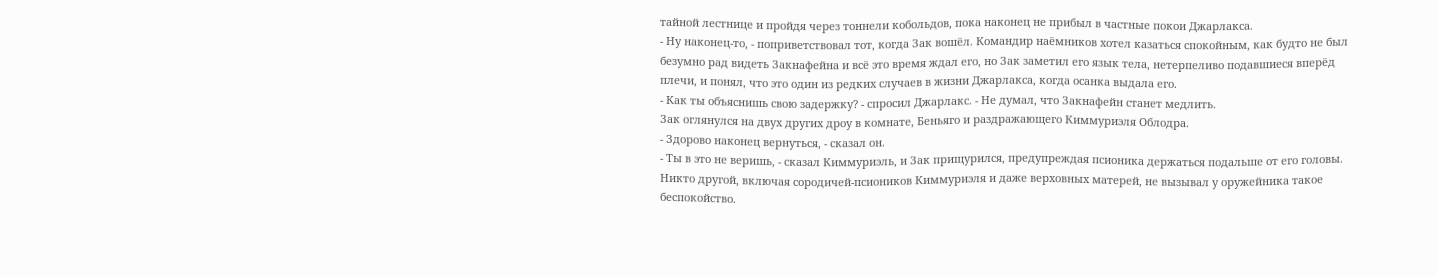тайной лестнице и пройдя через тоннели кобольдов, пока наконец не прибыл в частные покои Джарлакса.
- Ну наконец-то, - поприветствовал тот, когда Зак вошёл. Командир наёмников хотел казаться спокойным, как будто не был безумно рад видеть Закнафейна и всё это время ждал его, но Зак заметил его язык тела, нетерпеливо подавшиеся вперёд плечи, и понял, что это один из редких случаев в жизни Джарлакса, когда осанка выдала его.
- Как ты объяснишь свою задержку? - спросил Джарлакс. - Не думал, что Закнафейн станет медлить.
Зак оглянулся на двух других дроу в комнате, Беньяго и раздражающего Киммуриэля Облодра.
- Здорово наконец вернуться, - сказал он.
- Ты в это не веришь, - сказал Киммуриэль, и Зак прищурился, предупреждая псионика держаться подальше от его головы. Никто другой, включая сородичей-псиоников Киммуриэля и даже верховных матерей, не вызывал у оружейника такое беспокойство.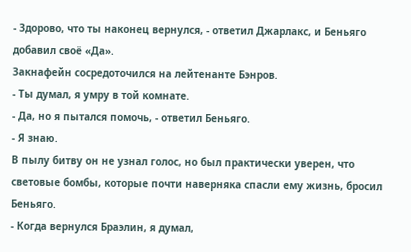- Здорово, что ты наконец вернулся, - ответил Джарлакс, и Беньяго добавил своё «Да».
Закнафейн сосредоточился на лейтенанте Бэнров.
- Ты думал, я умру в той комнате.
- Да, но я пытался помочь, - ответил Беньяго.
- Я знаю.
В пылу битву он не узнал голос, но был практически уверен, что световые бомбы, которые почти наверняка спасли ему жизнь, бросил Беньяго.
- Когда вернулся Браэлин, я думал,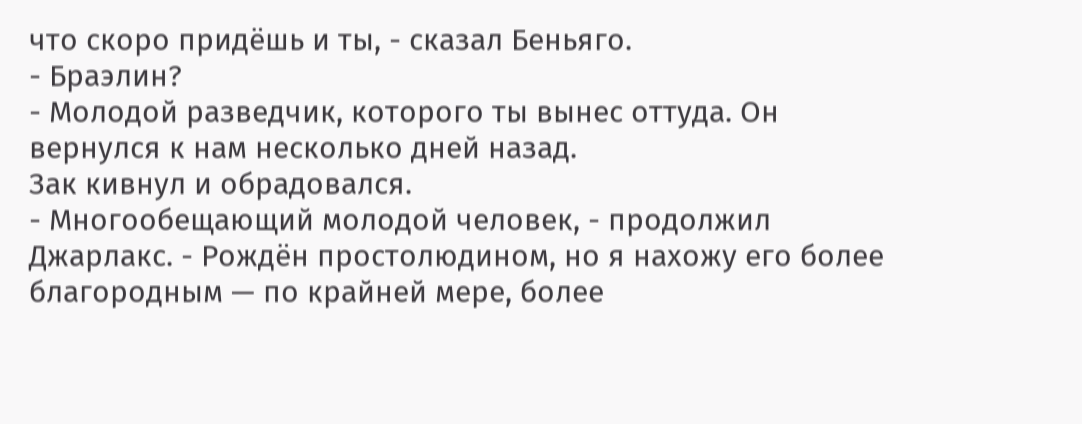что скоро придёшь и ты, - сказал Беньяго.
- Браэлин?
- Молодой разведчик, которого ты вынес оттуда. Он вернулся к нам несколько дней назад.
Зак кивнул и обрадовался.
- Многообещающий молодой человек, - продолжил Джарлакс. - Рождён простолюдином, но я нахожу его более благородным — по крайней мере, более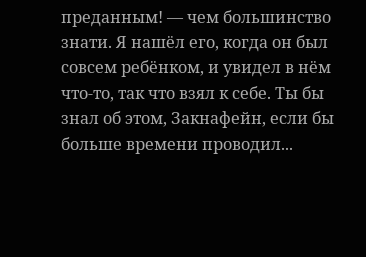преданным! — чем большинство знати. Я нашёл его, когда он был совсем ребёнком, и увидел в нём что-то, так что взял к себе. Ты бы знал об этом, Закнафейн, если бы больше времени проводил...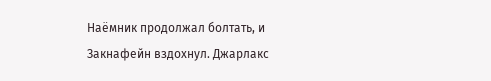Наёмник продолжал болтать, и Закнафейн вздохнул. Джарлакс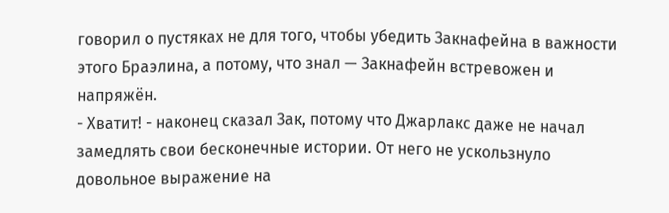говорил о пустяках не для того, чтобы убедить Закнафейна в важности этого Браэлина, а потому, что знал — Закнафейн встревожен и напряжён.
- Хватит! - наконец сказал Зак, потому что Джарлакс даже не начал замедлять свои бесконечные истории. От него не ускользнуло довольное выражение на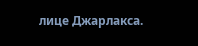лице Джарлакса.